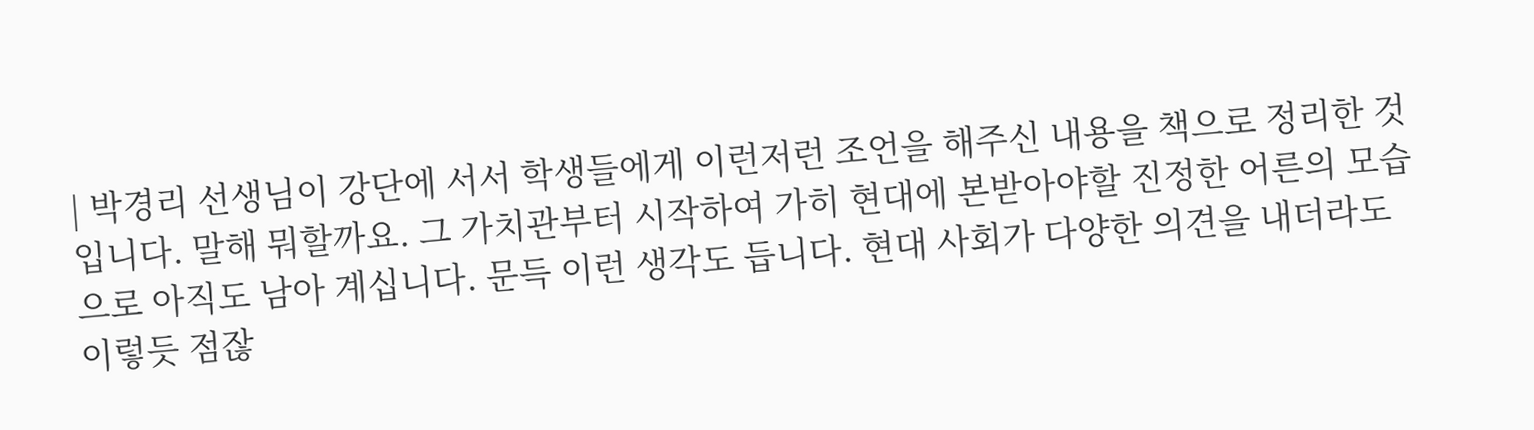| 박경리 선생님이 강단에 서서 학생들에게 이런저런 조언을 해주신 내용을 책으로 정리한 것입니다. 말해 뭐할까요. 그 가치관부터 시작하여 가히 현대에 본받아야할 진정한 어른의 모습으로 아직도 남아 계십니다. 문득 이런 생각도 듭니다. 현대 사회가 다양한 의견을 내더라도 이렇듯 점잖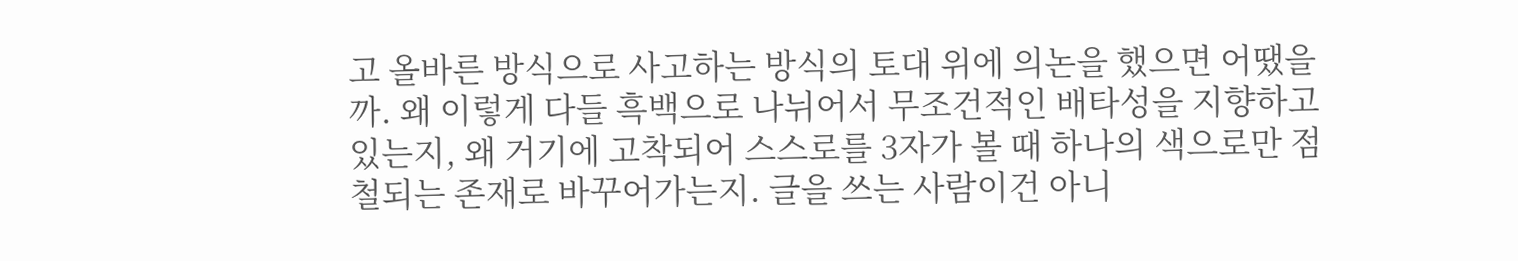고 올바른 방식으로 사고하는 방식의 토대 위에 의논을 했으면 어땠을까. 왜 이렇게 다들 흑백으로 나뉘어서 무조건적인 배타성을 지향하고 있는지, 왜 거기에 고착되어 스스로를 3자가 볼 때 하나의 색으로만 점철되는 존재로 바꾸어가는지. 글을 쓰는 사람이건 아니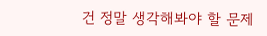건 정말 생각해봐야 할 문제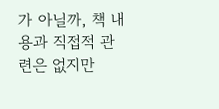가 아닐까, 책 내용과 직접적 관련은 없지만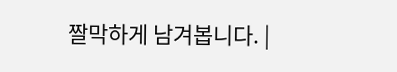짤막하게 남겨봅니다. |